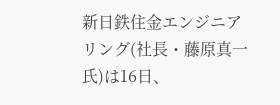新日鉄住金エンジニアリング(社長・藤原真一氏)は16日、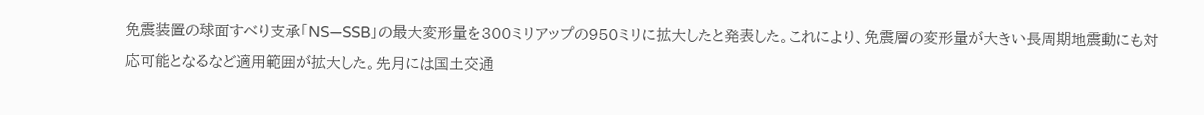免震装置の球面すべり支承「NS―SSB」の最大変形量を300ミリアップの950ミリに拡大したと発表した。これにより、免震層の変形量が大きい長周期地震動にも対応可能となるなど適用範囲が拡大した。先月には国土交通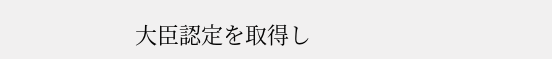大臣認定を取得し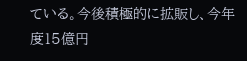ている。今後積極的に拡販し、今年度15億円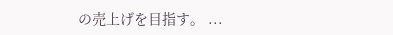の売上げを目指す。 ...